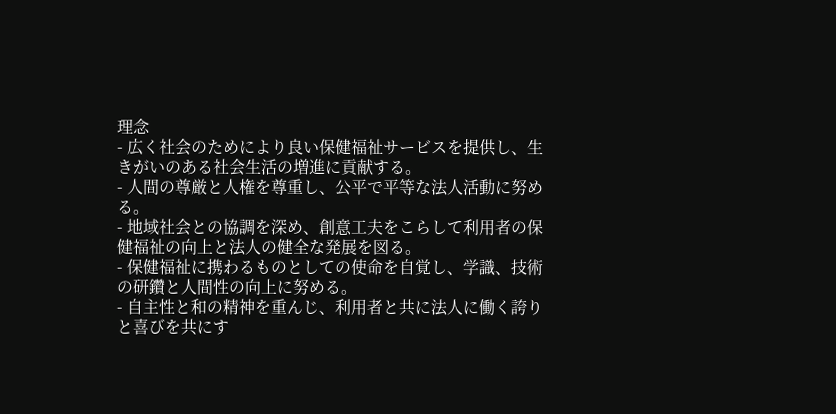理念
- 広く社会のためにより良い保健福祉サービスを提供し、生きがいのある社会生活の増進に貢献する。
- 人間の尊厳と人権を尊重し、公平で平等な法人活動に努める。
- 地域社会との協調を深め、創意工夫をこらして利用者の保健福祉の向上と法人の健全な発展を図る。
- 保健福祉に携わるものとしての使命を自覚し、学識、技術の研鑽と人間性の向上に努める。
- 自主性と和の精神を重んじ、利用者と共に法人に働く誇りと喜びを共にす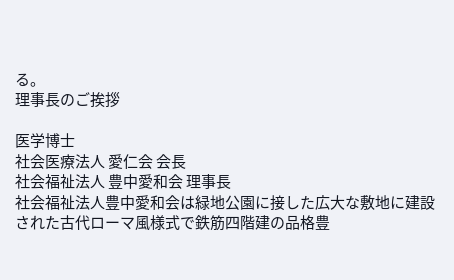る。
理事長のご挨拶

医学博士
社会医療法人 愛仁会 会長
社会福祉法人 豊中愛和会 理事長
社会福祉法人豊中愛和会は緑地公園に接した広大な敷地に建設された古代ローマ風様式で鉄筋四階建の品格豊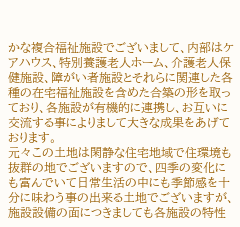かな複合福祉施設でございまして、内部はケアハウス、特別養護老人ホーム、介護老人保健施設、障がい者施設とそれらに関連した各種の在宅福祉施設を含めた合築の形を取っており、各施設が有機的に連携し、お互いに交流する事によりまして大きな成果をあげております。
元々この土地は閑静な住宅地域で住環境も抜群の地でございますので、四季の変化にも富んでいて日常生活の中にも季節感を十分に味わう事の出来る土地でございますが、施設設備の面につきましても各施設の特性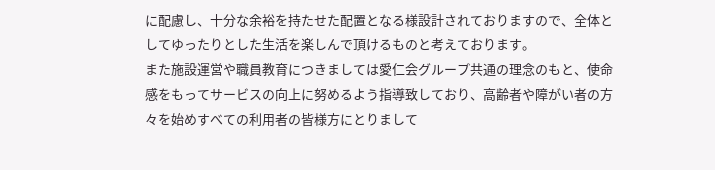に配慮し、十分な余裕を持たせた配置となる様設計されておりますので、全体としてゆったりとした生活を楽しんで頂けるものと考えております。
また施設運営や職員教育につきましては愛仁会グループ共通の理念のもと、使命感をもってサービスの向上に努めるよう指導致しており、高齢者や障がい者の方々を始めすべての利用者の皆様方にとりまして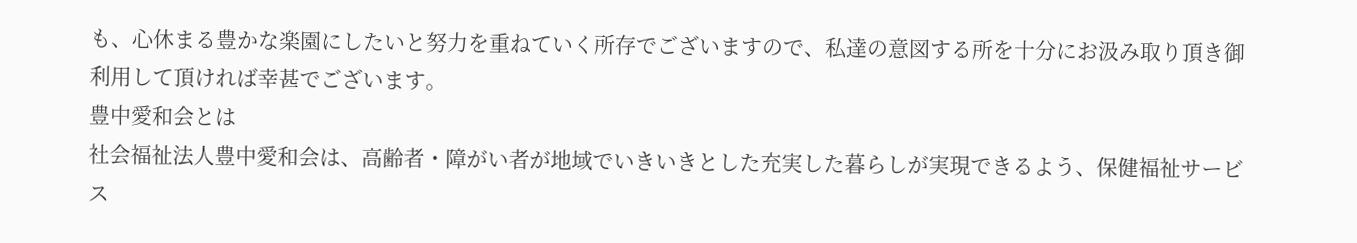も、心休まる豊かな楽園にしたいと努力を重ねていく所存でございますので、私達の意図する所を十分にお汲み取り頂き御利用して頂ければ幸甚でございます。
豊中愛和会とは
社会福祉法人豊中愛和会は、高齢者・障がい者が地域でいきいきとした充実した暮らしが実現できるよう、保健福祉サービス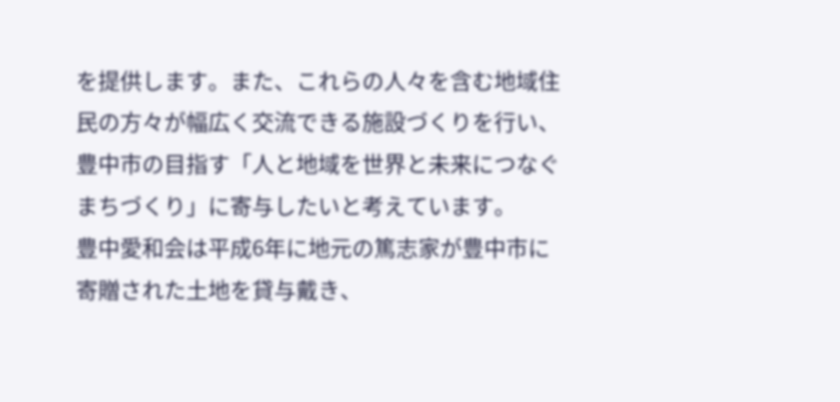を提供します。また、これらの人々を含む地域住民の方々が幅広く交流できる施設づくりを行い、豊中市の目指す「人と地域を世界と未来につなぐまちづくり」に寄与したいと考えています。
豊中愛和会は平成6年に地元の篤志家が豊中市に寄贈された土地を貸与戴き、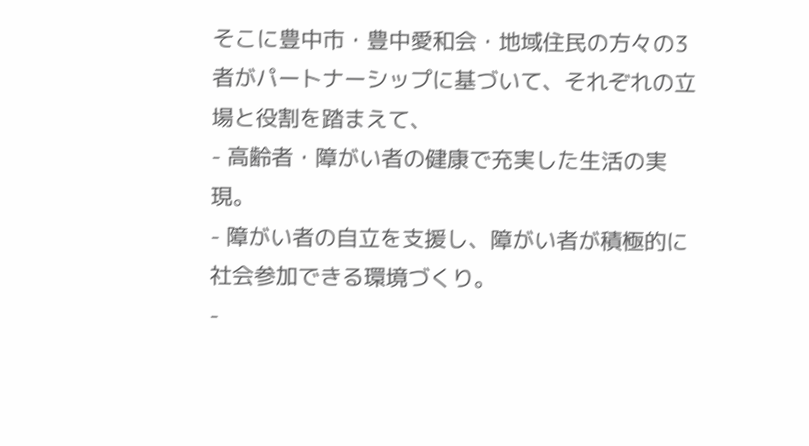そこに豊中市・豊中愛和会・地域住民の方々の3者がパートナーシップに基づいて、それぞれの立場と役割を踏まえて、
- 高齢者・障がい者の健康で充実した生活の実現。
- 障がい者の自立を支援し、障がい者が積極的に社会参加できる環境づくり。
-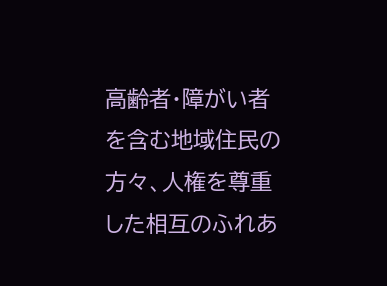高齢者・障がい者を含む地域住民の方々、人権を尊重した相互のふれあ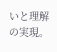いと理解の実現。